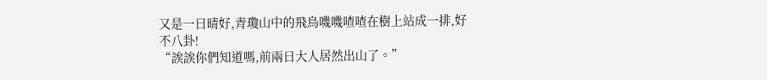又是一日晴好,青瓊山中的飛鳥嘰嘰喳喳在樹上站成一排,好不八卦!
“誒誒你們知道嗎,前兩日大人居然出山了。”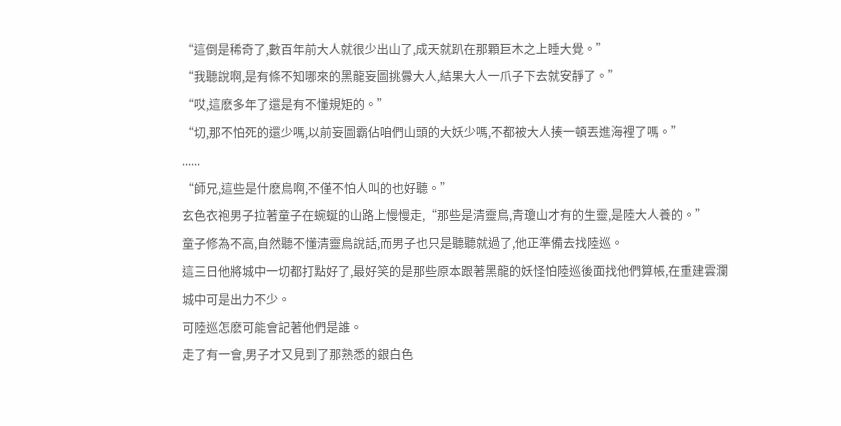“這倒是稀奇了,數百年前大人就很少出山了,成天就趴在那顆巨木之上睡大覺。”
“我聽說啊,是有條不知哪來的黑龍妄圖挑釁大人,結果大人一爪子下去就安靜了。”
“哎,這麽多年了還是有不懂規矩的。”
“切,那不怕死的還少嗎,以前妄圖霸佔咱們山頭的大妖少嗎,不都被大人揍一頓丟進海裡了嗎。”
......
“師兄,這些是什麽鳥啊,不僅不怕人叫的也好聽。”
玄色衣袍男子拉著童子在蜿蜒的山路上慢慢走,“那些是清靈鳥,青瓊山才有的生靈,是陸大人養的。”
童子修為不高,自然聽不懂清靈鳥說話,而男子也只是聽聽就過了,他正準備去找陸巡。
這三日他將城中一切都打點好了,最好笑的是那些原本跟著黑龍的妖怪怕陸巡後面找他們算帳,在重建雲瀾城中可是出力不少。
可陸巡怎麽可能會記著他們是誰。
走了有一會,男子才又見到了那熟悉的銀白色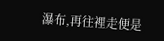瀑布,再往裡走便是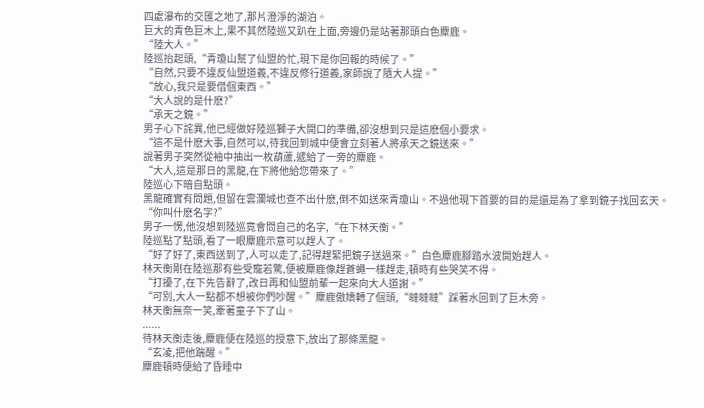四處瀑布的交匯之地了,那片澄淨的湖泊。
巨大的青色巨木上,果不其然陸巡又趴在上面,旁邊仍是站著那頭白色麋鹿。
“陸大人。”
陸巡抬起頭,“青瓊山幫了仙盟的忙,現下是你回報的時候了。”
“自然,只要不違反仙盟道義,不違反修行道義,家師說了隨大人提。”
“放心,我只是要借個東西。”
“大人說的是什麽?”
“承天之鏡。”
男子心下詫異,他已經做好陸巡獅子大開口的準備,卻沒想到只是這麽個小要求。
“這不是什麽大事,自然可以,待我回到城中便會立刻著人將承天之鏡送來。”
說著男子突然從袖中抽出一枚葫蘆,遞給了一旁的麋鹿。
“大人,這是那日的黑龍,在下將他給您帶來了。”
陸巡心下暗自點頭。
黑龍確實有問題,但留在雲瀾城也查不出什麽,倒不如送來青瓊山。不過他現下首要的目的是還是為了拿到鏡子找回玄天。
“你叫什麽名字?”
男子一愣,他沒想到陸巡竟會問自己的名字,“在下林天衡。”
陸巡點了點頭,看了一眼麋鹿示意可以趕人了。
“好了好了,東西送到了,人可以走了,記得趕緊把鏡子送過來。”白色麋鹿腳踏水波開始趕人。
林天衡剛在陸巡那有些受寵若驚,便被麋鹿像趕蒼蠅一樣趕走,頓時有些哭笑不得。
“打擾了,在下先告辭了,改日再和仙盟前輩一起來向大人道謝。”
“可別,大人一點都不想被你們吵醒。”麋鹿傲嬌轉了個頭,“噠噠噠”踩著水回到了巨木旁。
林天衡無奈一笑,牽著童子下了山。
......
待林天衡走後,麋鹿便在陸巡的授意下,放出了那條黑龍。
“玄凌,把他踹醒。”
麋鹿頓時便給了昏睡中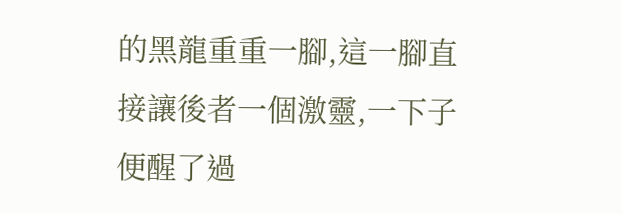的黑龍重重一腳,這一腳直接讓後者一個激靈,一下子便醒了過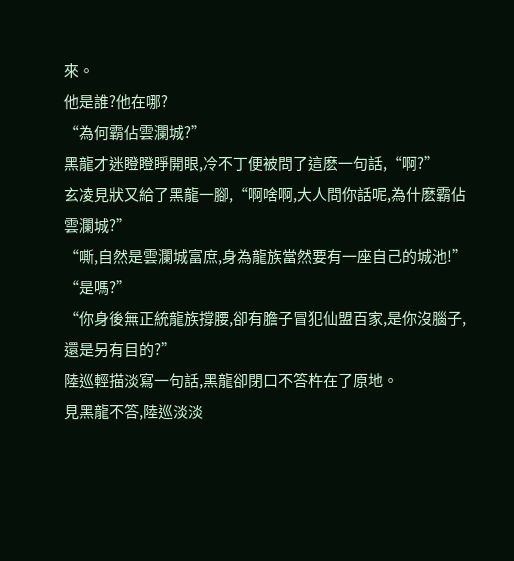來。
他是誰?他在哪?
“為何霸佔雲瀾城?”
黑龍才迷瞪瞪睜開眼,冷不丁便被問了這麽一句話,“啊?”
玄凌見狀又給了黑龍一腳,“啊啥啊,大人問你話呢,為什麽霸佔雲瀾城?”
“嘶,自然是雲瀾城富庶,身為龍族當然要有一座自己的城池!”
“是嗎?”
“你身後無正統龍族撐腰,卻有膽子冒犯仙盟百家,是你沒腦子,還是另有目的?”
陸巡輕描淡寫一句話,黑龍卻閉口不答杵在了原地。
見黑龍不答,陸巡淡淡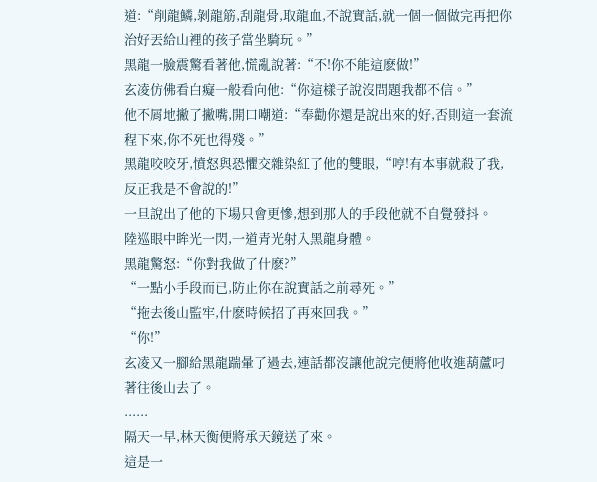道:“削龍鱗,剝龍筋,刮龍骨,取龍血,不說實話,就一個一個做完再把你治好丟給山裡的孩子當坐騎玩。”
黑龍一臉震驚看著他,慌亂說著:“不!你不能這麽做!”
玄凌仿佛看白癡一般看向他:“你這樣子說沒問題我都不信。”
他不屑地撇了撇嘴,開口嘲道:“奉勸你還是說出來的好,否則這一套流程下來,你不死也得殘。”
黑龍咬咬牙,憤怒與恐懼交雜染紅了他的雙眼,“哼!有本事就殺了我,反正我是不會說的!”
一旦說出了他的下場只會更慘,想到那人的手段他就不自覺發抖。
陸巡眼中眸光一閃,一道青光射入黑龍身體。
黑龍驚怒:“你對我做了什麽?”
“一點小手段而已,防止你在說實話之前尋死。”
“拖去後山監牢,什麽時候招了再來回我。”
“你!”
玄凌又一腳給黑龍踹暈了過去,連話都沒讓他說完便將他收進葫蘆叼著往後山去了。
......
隔天一早,林天衡便將承天鏡送了來。
這是一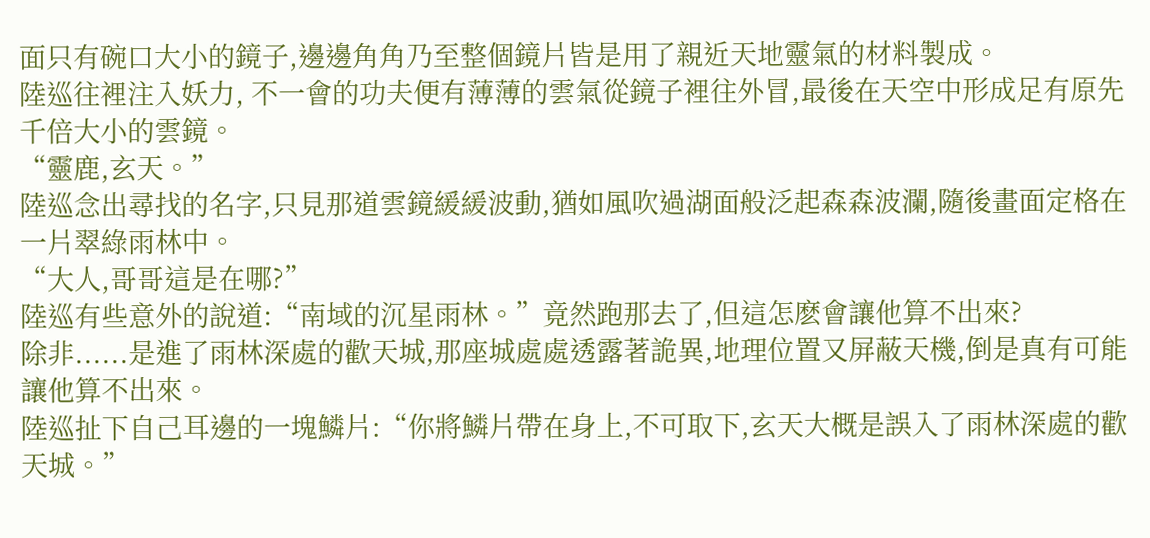面只有碗口大小的鏡子,邊邊角角乃至整個鏡片皆是用了親近天地靈氣的材料製成。
陸巡往裡注入妖力, 不一會的功夫便有薄薄的雲氣從鏡子裡往外冒,最後在天空中形成足有原先千倍大小的雲鏡。
“靈鹿,玄天。”
陸巡念出尋找的名字,只見那道雲鏡緩緩波動,猶如風吹過湖面般泛起森森波瀾,隨後畫面定格在一片翠綠雨林中。
“大人,哥哥這是在哪?”
陸巡有些意外的說道:“南域的沉星雨林。”竟然跑那去了,但這怎麽會讓他算不出來?
除非......是進了雨林深處的歡天城,那座城處處透露著詭異,地理位置又屏蔽天機,倒是真有可能讓他算不出來。
陸巡扯下自己耳邊的一塊鱗片:“你將鱗片帶在身上,不可取下,玄天大概是誤入了雨林深處的歡天城。”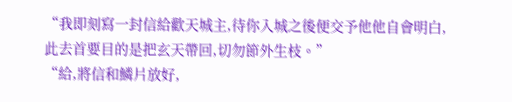“我即刻寫一封信給歡天城主,待你入城之後便交予他他自會明白,此去首要目的是把玄天帶回,切勿節外生枝。”
“給,將信和鱗片放好,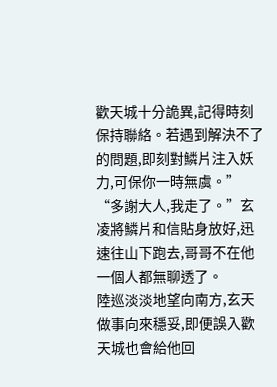歡天城十分詭異,記得時刻保持聯絡。若遇到解決不了的問題,即刻對鱗片注入妖力,可保你一時無虞。”
“多謝大人,我走了。”玄凌將鱗片和信貼身放好,迅速往山下跑去,哥哥不在他一個人都無聊透了。
陸巡淡淡地望向南方,玄天做事向來穩妥,即便誤入歡天城也會給他回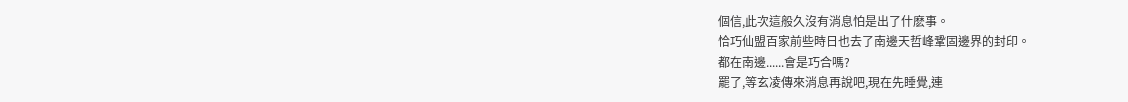個信,此次這般久沒有消息怕是出了什麽事。
恰巧仙盟百家前些時日也去了南邊天哲峰鞏固邊界的封印。
都在南邊......會是巧合嗎?
罷了,等玄凌傳來消息再說吧,現在先睡覺,連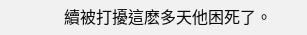續被打擾這麽多天他困死了。